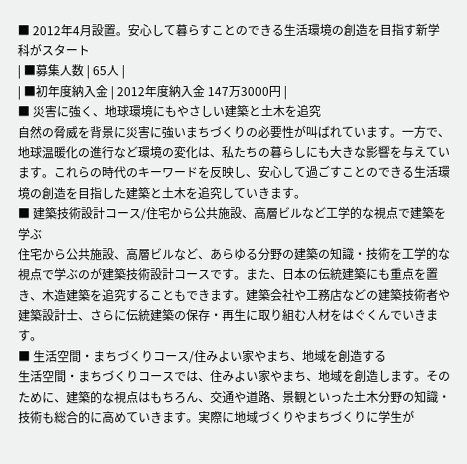■ 2012年4月設置。安心して暮らすことのできる生活環境の創造を目指す新学科がスタート
| ■募集人数 | 65人 |
| ■初年度納入金 | 2012年度納入金 147万3000円 |
■ 災害に強く、地球環境にもやさしい建築と土木を追究
自然の脅威を背景に災害に強いまちづくりの必要性が叫ばれています。一方で、地球温暖化の進行など環境の変化は、私たちの暮らしにも大きな影響を与えています。これらの時代のキーワードを反映し、安心して過ごすことのできる生活環境の創造を目指した建築と土木を追究していきます。
■ 建築技術設計コース/住宅から公共施設、高層ビルなど工学的な視点で建築を学ぶ
住宅から公共施設、高層ビルなど、あらゆる分野の建築の知識・技術を工学的な視点で学ぶのが建築技術設計コースです。また、日本の伝統建築にも重点を置き、木造建築を追究することもできます。建築会社や工務店などの建築技術者や建築設計士、さらに伝統建築の保存・再生に取り組む人材をはぐくんでいきます。
■ 生活空間・まちづくりコース/住みよい家やまち、地域を創造する
生活空間・まちづくりコースでは、住みよい家やまち、地域を創造します。そのために、建築的な視点はもちろん、交通や道路、景観といった土木分野の知識・技術も総合的に高めていきます。実際に地域づくりやまちづくりに学生が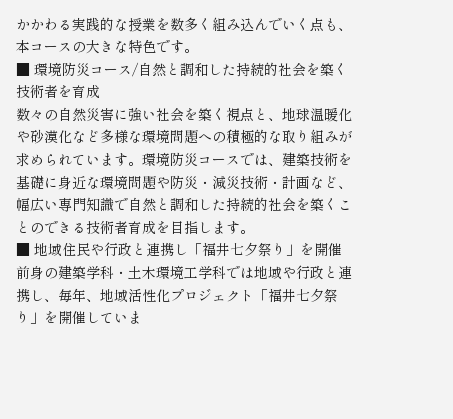かかわる実践的な授業を数多く組み込んでいく点も、本コースの大きな特色です。
■ 環境防災コース/自然と調和した持続的社会を築く技術者を育成
数々の自然災害に強い社会を築く視点と、地球温暖化や砂漠化など多様な環境問題への積極的な取り組みが求められています。環境防災コースでは、建築技術を基礎に身近な環境問題や防災・減災技術・計画など、幅広い専門知識で自然と調和した持続的社会を築くことのできる技術者育成を目指します。
■ 地域住民や行政と連携し「福井七夕祭り」を開催
前身の建築学科・土木環境工学科では地域や行政と連携し、毎年、地域活性化プロジェクト「福井七夕祭り」を開催していま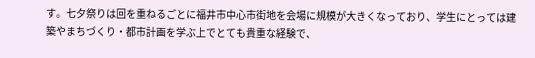す。七夕祭りは回を重ねるごとに福井市中心市街地を会場に規模が大きくなっており、学生にとっては建築やまちづくり・都市計画を学ぶ上でとても貴重な経験で、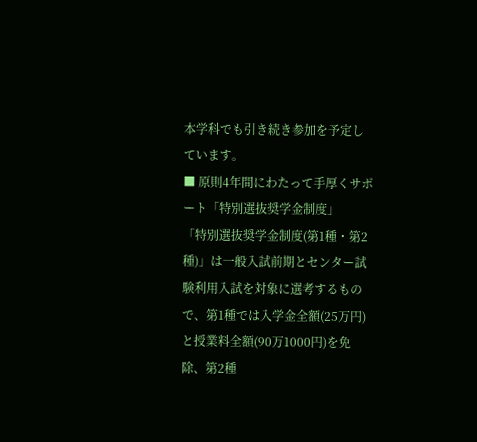本学科でも引き続き参加を予定しています。
■ 原則4年間にわたって手厚くサポート「特別選抜奨学金制度」
「特別選抜奨学金制度(第1種・第2種)」は一般入試前期とセンター試験利用入試を対象に選考するもので、第1種では入学金全額(25万円)と授業料全額(90万1000円)を免除、第2種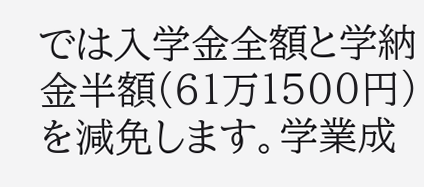では入学金全額と学納金半額(61万1500円)を減免します。学業成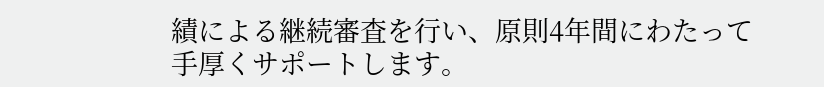績による継続審査を行い、原則4年間にわたって手厚くサポートします。